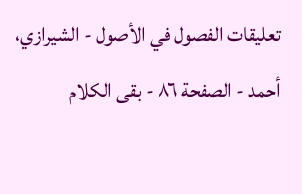تعليقات الفصول في الأصول - الشيرازي، أحمد - الصفحة ٨٦ - بقى الكلام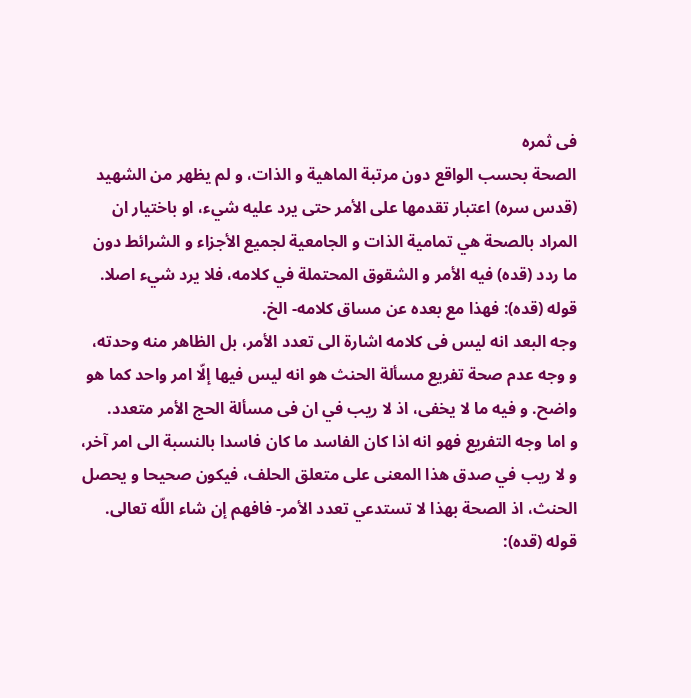فى ثمره
الصحة بحسب الواقع دون مرتبة الماهية و الذات، و لم يظهر من الشهيد (قدس سره) اعتبار تقدمها على الأمر حتى يرد عليه شيء، او باختيار ان المراد بالصحة هي تمامية الذات و الجامعية لجميع الأجزاء و الشرائط دون ما ردد (قده) فيه الأمر و الشقوق المحتملة في كلامه، فلا يرد شيء اصلا.
قوله (قده): فهذا مع بعده عن مساق كلامه- الخ.
وجه البعد انه ليس فى كلامه اشارة الى تعدد الأمر، بل الظاهر منه وحدته، و وجه عدم صحة تفريع مسألة الحنث هو انه ليس فيها إلّا امر واحد كما هو واضح. و فيه ما لا يخفى، اذ لا ريب في ان فى مسألة الحج الأمر متعدد.
و اما وجه التفريع فهو انه اذا كان الفاسد ما كان فاسدا بالنسبة الى امر آخر، و لا ريب في صدق هذا المعنى على متعلق الحلف، فيكون صحيحا و يحصل الحنث، اذ الصحة بهذا لا تستدعي تعدد الأمر- فافهم إن شاء اللّه تعالى.
قوله (قده):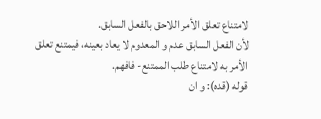لامتناع تعلق الأمر اللاحق بالفعل السابق.
لأن الفعل السابق عدم و المعدوم لا يعاد بعينه، فيمتنع تعلق الأمر به لامتناع طلب الممتنع- فافهم.
قوله (قده): و ان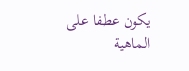يكون عطفا على الماهية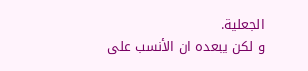الجعلية.
و لكن يبعده ان الأنسب على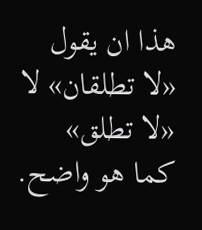هذا ان يقول «لا تطلقان» لا «لا تطلق» كما هو واضح.